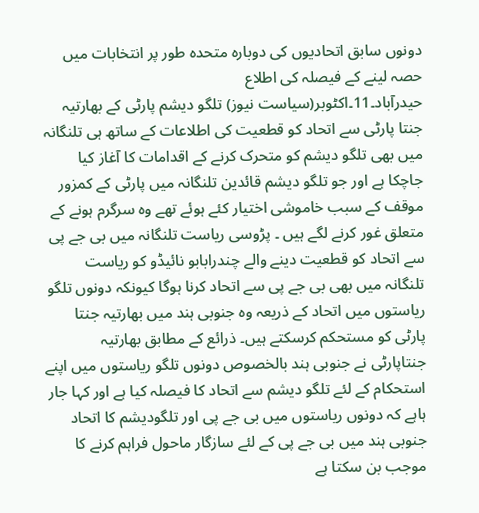دونوں سابق اتحادیوں کی دوبارہ متحدہ طور پر انتخابات میں حصہ لینے کے فیصلہ کی اطلاع
حیدرآباد۔11۔اکٹوبر(سیاست نیوز) تلگو دیشم پارٹی کے بھارتیہ جنتا پارٹی سے اتحاد کو قطعیت کی اطلاعات کے ساتھ ہی تلنگانہ میں بھی تلگو دیشم کو متحرک کرنے کے اقدامات کا آغاز کیا جاچکا ہے اور جو تلگو دیشم قائدین تلنگانہ میں پارٹی کے کمزور موقف کے سبب خاموشی اختیار کئے ہوئے تھے وہ سرگرم ہونے کے متعلق غور کرنے لگے ہیں ۔ پڑوسی ریاست تلنگانہ میں بی جے پی سے اتحاد کو قطعیت دینے والے چندرابابو نائیڈو کو ریاست تلنگانہ میں بھی بی جے پی سے اتحاد کرنا ہوگا کیونکہ دونوں تلگو ریاستوں میں اتحاد کے ذریعہ وہ جنوبی ہند میں بھارتیہ جنتا پارٹی کو مستحکم کرسکتے ہیں۔ ذرائع کے مطابق بھارتیہ جنتاپارٹی نے جنوبی ہند بالخصوص دونوں تلگو ریاستوں میں اپنے استحکام کے لئے تلگو دیشم سے اتحاد کا فیصلہ کیا ہے اور کہا جار ہاہے کہ دونوں ریاستوں میں بی جے پی اور تلگودیشم کا اتحاد جنوبی ہند میں بی جے پی کے لئے سازگار ماحول فراہم کرنے کا موجب بن سکتا ہے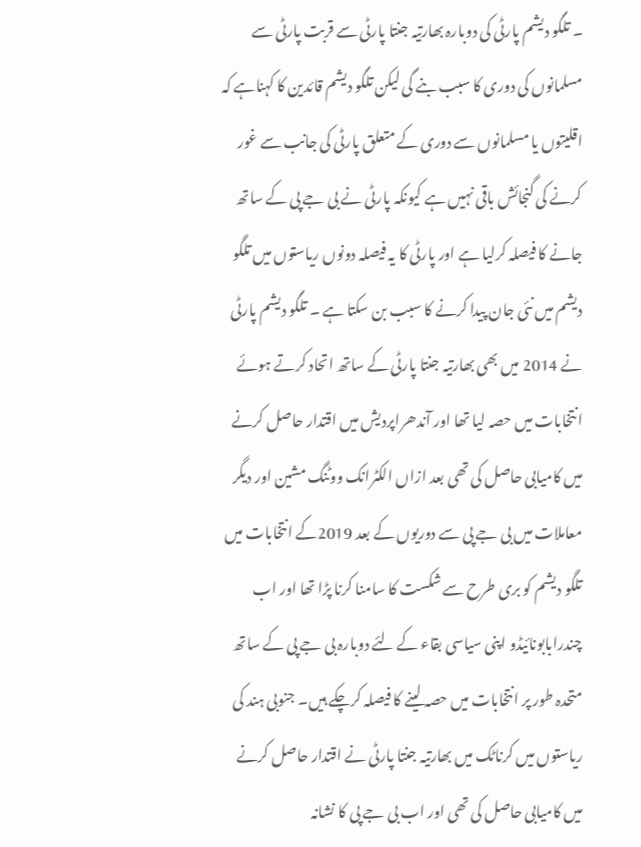۔ تلگو دیشم پارٹی کی دوبارہ بھارتیہ جنتا پارٹی سے قربت پارٹی سے مسلمانوں کی دوری کا سبب بنے گی لیکن تلگو دیشم قائدین کا کہناہے کہ اقلیتوں یا مسلمانوں سے دوری کے متعلق پارٹی کی جانب سے غور کرنے کی گنجائش باقی نہیں ہے کیونکہ پارٹی نے بی جے پی کے ساتھ جانے کا فیصلہ کرلیا ہے اور پارٹی کا یہ فیصلہ دونوں ریاستوں میں تلگو دیشم میں نئی جان پیدا کرنے کا سبب بن سکتا ہے ۔ تلگو دیشم پارٹی نے 2014 میں بھی بھارتیہ جنتا پارٹی کے ساتھ اتحاد کرتے ہوئے انتخابات میں حصہ لیا تھا اور آندھراپردیش میں اقتدار حاصل کرنے میں کامیابی حاصل کی تھی بعد ازاں الکٹرانک ووٹنگ مشین اور دیگر معاملات میں بی جے پی سے دوریوں کے بعد 2019کے انتخابات میں تلگو دیشم کو بری طرح سے شکست کا سامنا کرنا پڑا تھا اور اب چندرابابونائیڈو اپنی سیاسی بقاء کے لئے دوبارہ بی جے پی کے ساتھ متحدہ طور پر انتخابات میں حصہ لینے کا فیصلہ کرچکے ہیں۔ جنوبی ہند کی ریاستوں میں کرناٹک میں بھارتیہ جنتا پارٹی نے اقتدار حاصل کرنے میں کامیابی حاصل کی تھی اور اب بی جے پی کا نشانہ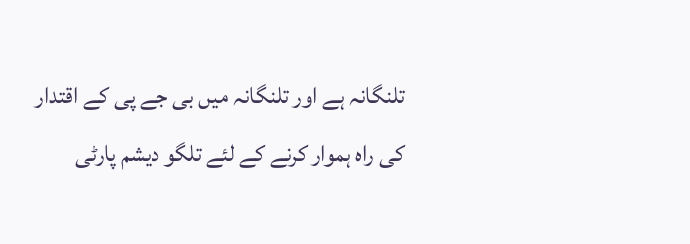تلنگانہ ہے اور تلنگانہ میں بی جے پی کے اقتدار کی راہ ہموار کرنے کے لئے تلگو دیشم پارٹی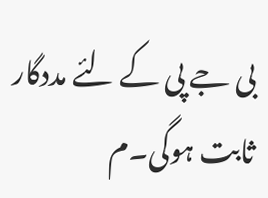بی جے پی کے لئے مددگار ثابت ہوگی۔م